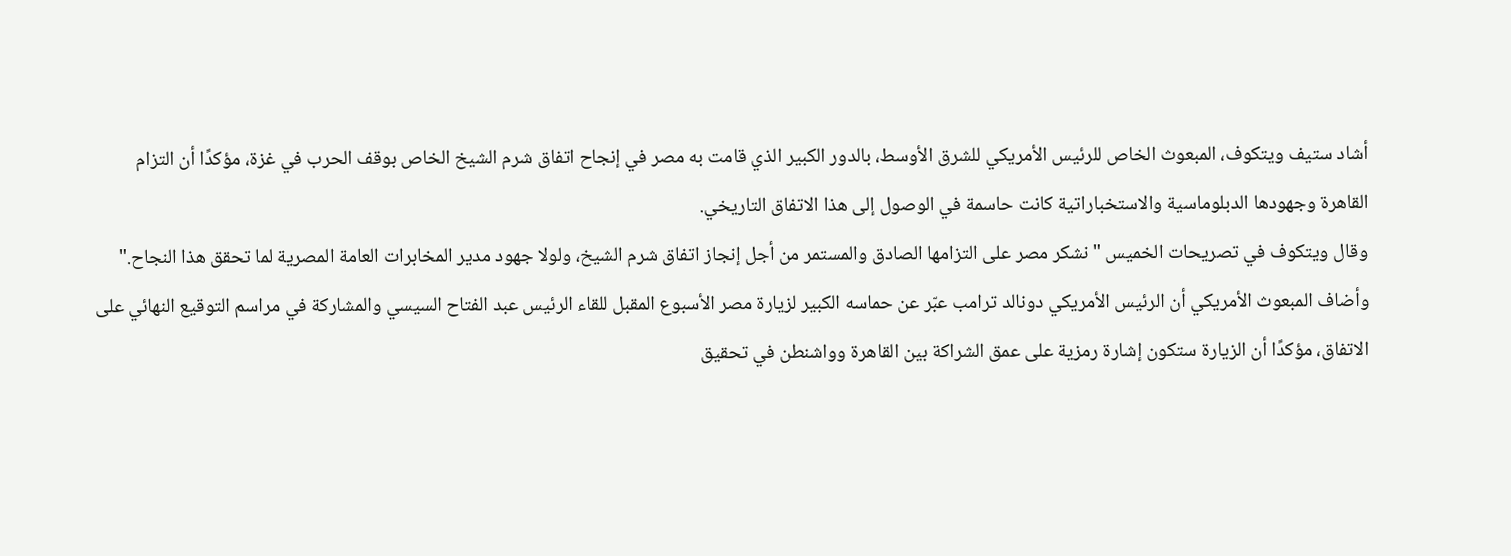أشاد ستيف ويتكوف، المبعوث الخاص للرئيس الأمريكي للشرق الأوسط، بالدور الكبير الذي قامت به مصر في إنجاح اتفاق شرم الشيخ الخاص بوقف الحرب في غزة، مؤكدًا أن التزام القاهرة وجهودها الدبلوماسية والاستخباراتية كانت حاسمة في الوصول إلى هذا الاتفاق التاريخي.
وقال ويتكوف في تصريحات الخميس "نشكر مصر على التزامها الصادق والمستمر من أجل إنجاز اتفاق شرم الشيخ، ولولا جهود مدير المخابرات العامة المصرية لما تحقق هذا النجاح."
وأضاف المبعوث الأمريكي أن الرئيس الأمريكي دونالد ترامب عبّر عن حماسه الكبير لزيارة مصر الأسبوع المقبل للقاء الرئيس عبد الفتاح السيسي والمشاركة في مراسم التوقيع النهائي على الاتفاق، مؤكدًا أن الزيارة ستكون إشارة رمزية على عمق الشراكة بين القاهرة وواشنطن في تحقيق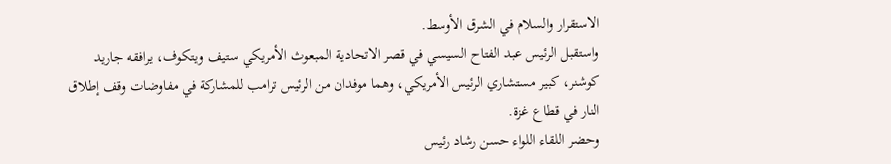الاستقرار والسلام في الشرق الأوسط.
واستقبل الرئيس عبد الفتاح السيسي في قصر الاتحادية المبعوث الأمريكي ستيف ويتكوف، يرافقه جاريد كوشنر، كبير مستشاري الرئيس الأمريكي، وهما موفدان من الرئيس ترامب للمشاركة في مفاوضات وقف إطلاق النار في قطاع غزة.
وحضر اللقاء اللواء حسن رشاد رئيس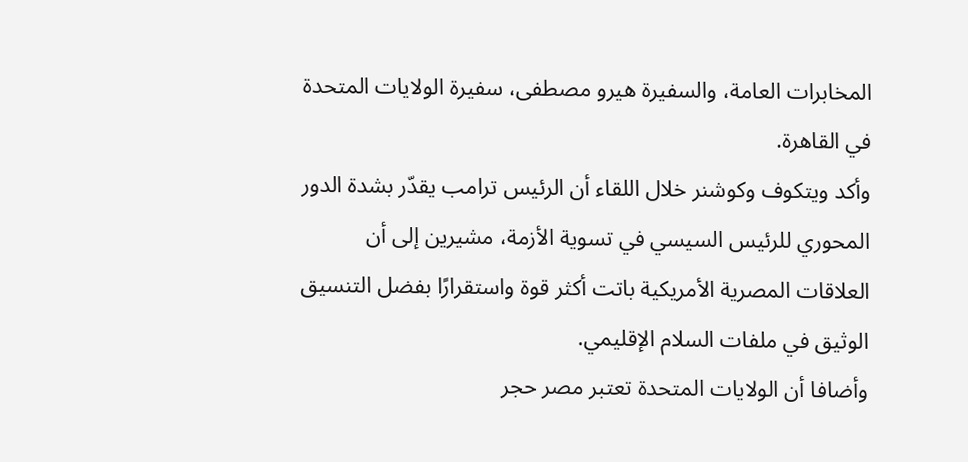المخابرات العامة، والسفيرة هيرو مصطفى، سفيرة الولايات المتحدة في القاهرة.
وأكد ويتكوف وكوشنر خلال اللقاء أن الرئيس ترامب يقدّر بشدة الدور المحوري للرئيس السيسي في تسوية الأزمة، مشيرين إلى أن العلاقات المصرية الأمريكية باتت أكثر قوة واستقرارًا بفضل التنسيق الوثيق في ملفات السلام الإقليمي.
وأضافا أن الولايات المتحدة تعتبر مصر حجر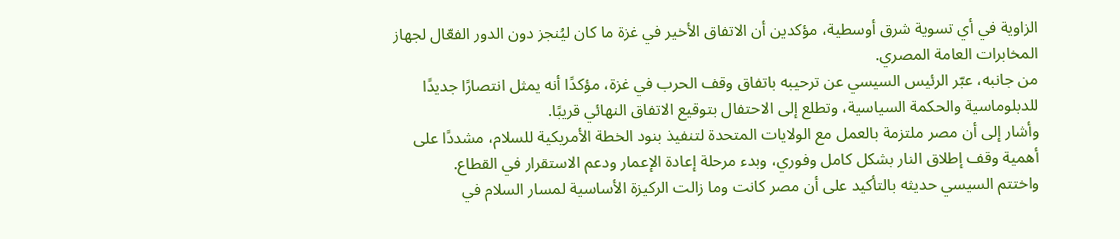الزاوية في أي تسوية شرق أوسطية، مؤكدين أن الاتفاق الأخير في غزة ما كان ليُنجز دون الدور الفعّال لجهاز المخابرات العامة المصري.
من جانبه، عبّر الرئيس السيسي عن ترحيبه باتفاق وقف الحرب في غزة، مؤكدًا أنه يمثل انتصارًا جديدًا للدبلوماسية والحكمة السياسية، وتطلع إلى الاحتفال بتوقيع الاتفاق النهائي قريبًا.
وأشار إلى أن مصر ملتزمة بالعمل مع الولايات المتحدة لتنفيذ بنود الخطة الأمريكية للسلام، مشددًا على أهمية وقف إطلاق النار بشكل كامل وفوري، وبدء مرحلة إعادة الإعمار ودعم الاستقرار في القطاع.
واختتم السيسي حديثه بالتأكيد على أن مصر كانت وما زالت الركيزة الأساسية لمسار السلام في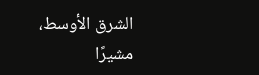الشرق الأوسط، مشيرًا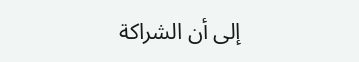إلى أن الشراكة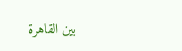بين القاهرة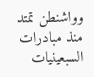وواشنطن تمتد منذ مبادرات السبعينيات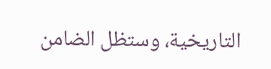التاريخية، وستظل الضامن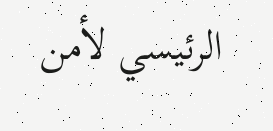الرئيسي لأمن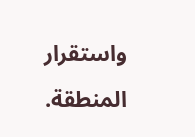واستقرار المنطقة.